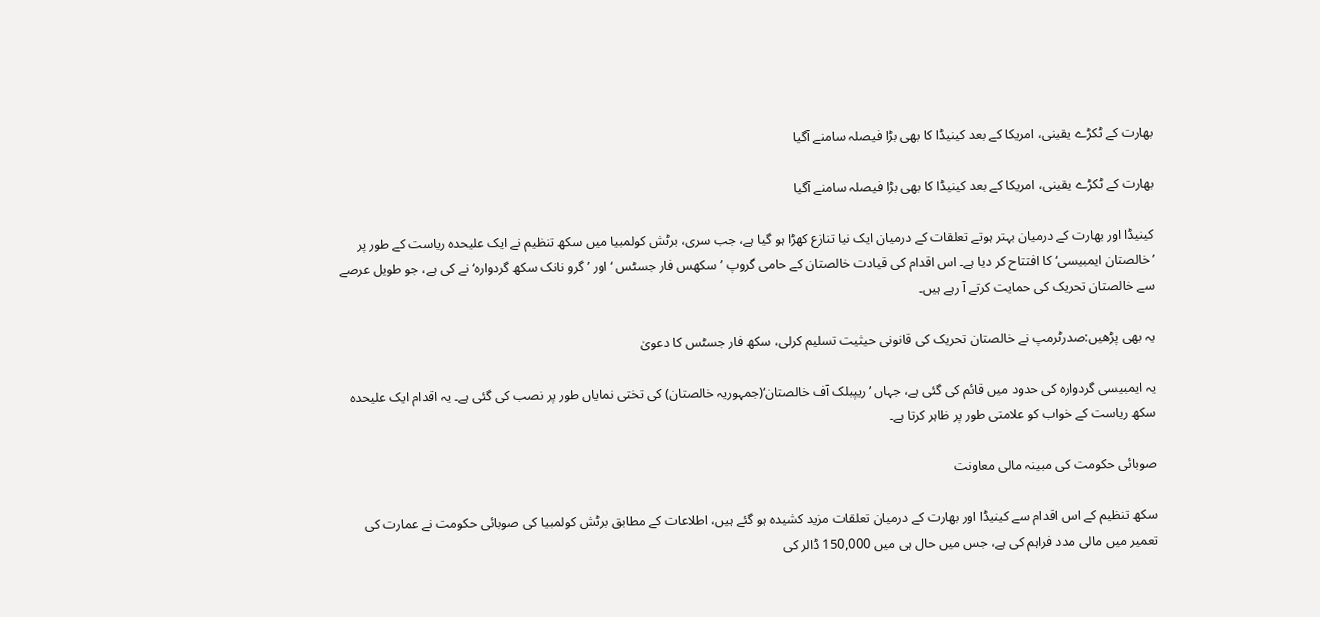بھارت کے ٹکڑے یقینی، امریکا کے بعد کینیڈا کا بھی بڑا فیصلہ سامنے آگیا

بھارت کے ٹکڑے یقینی، امریکا کے بعد کینیڈا کا بھی بڑا فیصلہ سامنے آگیا

کینیڈا اور بھارت کے درمیان بہتر ہوتے تعلقات کے درمیان ایک نیا تنازع کھڑا ہو گیا ہے، جب سری، برٹش کولمبیا میں سکھ تنظیم نے ایک علیحدہ ریاست کے طور پر ’خالصتان ایمبیسی‘ کا افتتاح کر دیا ہے۔ اس اقدام کی قیادت خالصتان کے حامی گروپ ’سکھس فار جسٹس ‘ اور ’گرو نانک سکھ گردوارہ‘ نے کی ہے، جو طویل عرصے سے خالصتان تحریک کی حمایت کرتے آ رہے ہیں۔

یہ بھی پڑھیں:صدرٹرمپ نے خالصتان تحریک کی قانونی حیثیت تسلیم کرلی، سکھ فار جسٹس کا دعویٰ

یہ ایمبیسی گردوارہ کی حدود میں قائم کی گئی ہے، جہاں ’ریپبلک آف خالصتان‘(جمہوریہ خالصتان) کی تختی نمایاں طور پر نصب کی گئی ہے۔ یہ اقدام ایک علیحدہ سکھ ریاست کے خواب کو علامتی طور پر ظاہر کرتا ہے۔

صوبائی حکومت کی مبینہ مالی معاونت

سکھ تنظیم کے اس اقدام سے کینیڈا اور بھارت کے درمیان تعلقات مزید کشیدہ ہو گئے ہیں، اطلاعات کے مطابق برٹش کولمبیا کی صوبائی حکومت نے عمارت کی تعمیر میں مالی مدد فراہم کی ہے، جس میں حال ہی میں 150,000 ڈالر کی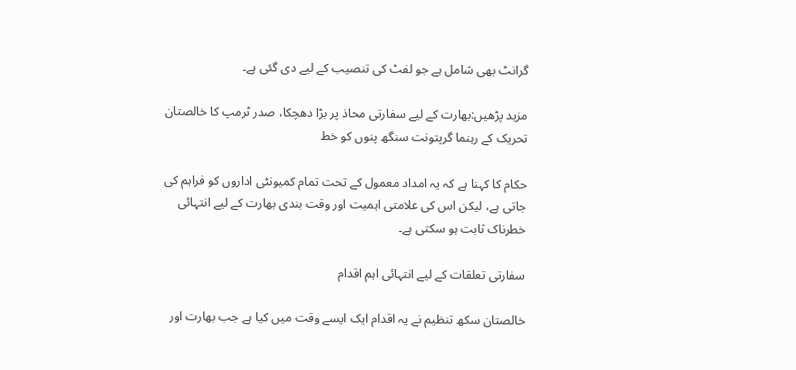گرانٹ بھی شامل ہے جو لفٹ کی تنصیب کے لیے دی گئی ہے۔

مزید پڑھیں:بھارت کے لیے سفارتی محاذ پر بڑا دھچکا، صدر ٹرمپ کا خالصتان تحریک کے رہنما گرپتونت سنگھ پنوں کو خط

حکام کا کہنا ہے کہ یہ امداد معمول کے تحت تمام کمیونٹی اداروں کو فراہم کی جاتی ہے، لیکن اس کی علامتی اہمیت اور وقت بندی بھارت کے لیے انتہائی خطرناک ثابت ہو سکتی ہے۔

سفارتی تعلقات کے لیے انتہائی اہم اقدام

خالصتان سکھ تنظیم نے یہ اقدام ایک ایسے وقت میں کیا ہے جب بھارت اور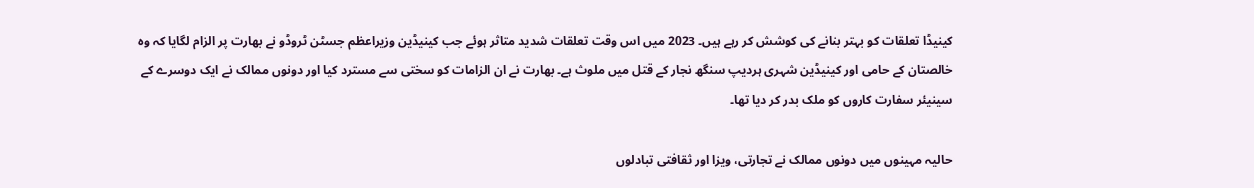کینیڈا تعلقات کو بہتر بنانے کی کوشش کر رہے ہیں۔ 2023 میں اس وقت تعلقات شدید متاثر ہوئے جب کینیڈین وزیراعظم جسٹن ٹروڈو نے بھارت پر الزام لگایا کہ وہ خالصتان کے حامی اور کینیڈین شہری ہردیپ سنگھ نجار کے قتل میں ملوث ہے۔ بھارت نے ان الزامات کو سختی سے مسترد کیا اور دونوں ممالک نے ایک دوسرے کے سینیئر سفارت کاروں کو ملک بدر کر دیا تھا۔

حالیہ مہینوں میں دونوں ممالک نے تجارتی، ویزا اور ثقافتی تبادلوں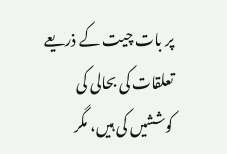پر بات چیت کے ذریعے تعلقات کی بحالی کی کوششیں کی ہیں، مگر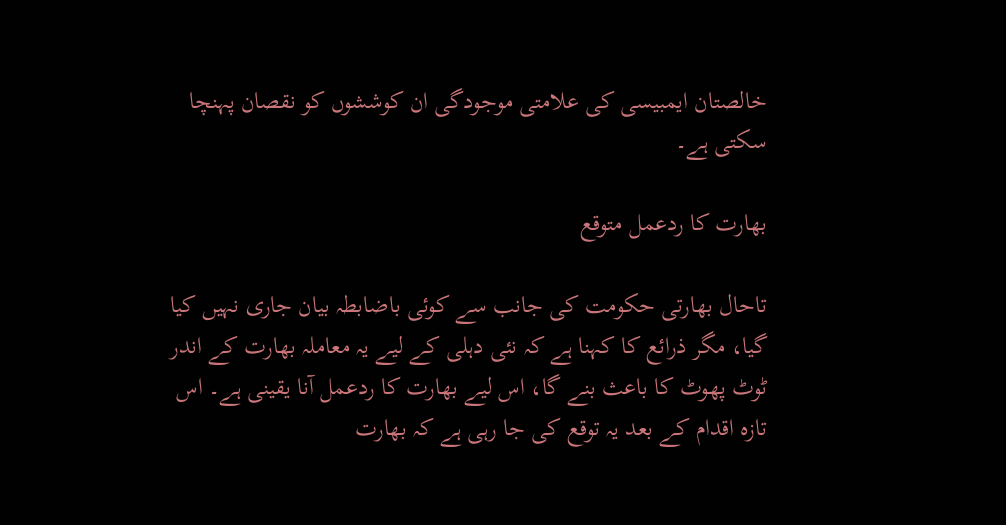خالصتان ایمبیسی کی علامتی موجودگی ان کوششوں کو نقصان پہنچا سکتی ہے۔

بھارت کا ردعمل متوقع

تاحال بھارتی حکومت کی جانب سے کوئی باضابطہ بیان جاری نہیں کیا گیا، مگر ذرائع کا کہنا ہے کہ نئی دہلی کے لیے یہ معاملہ بھارت کے اندر ٹوٹ پھوٹ کا باعث بنے گا، اس لیے بھارت کا ردعمل آنا یقینی ہے۔ اس تازہ اقدام کے بعد یہ توقع کی جا رہی ہے کہ بھارت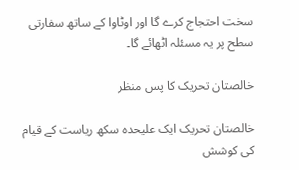سخت احتجاج کرے گا اور اوٹاوا کے ساتھ سفارتی سطح پر یہ مسئلہ اٹھائے گا۔

خالصتان تحریک کا پس منظر

خالصتان تحریک ایک علیحدہ سکھ ریاست کے قیام کی کوشش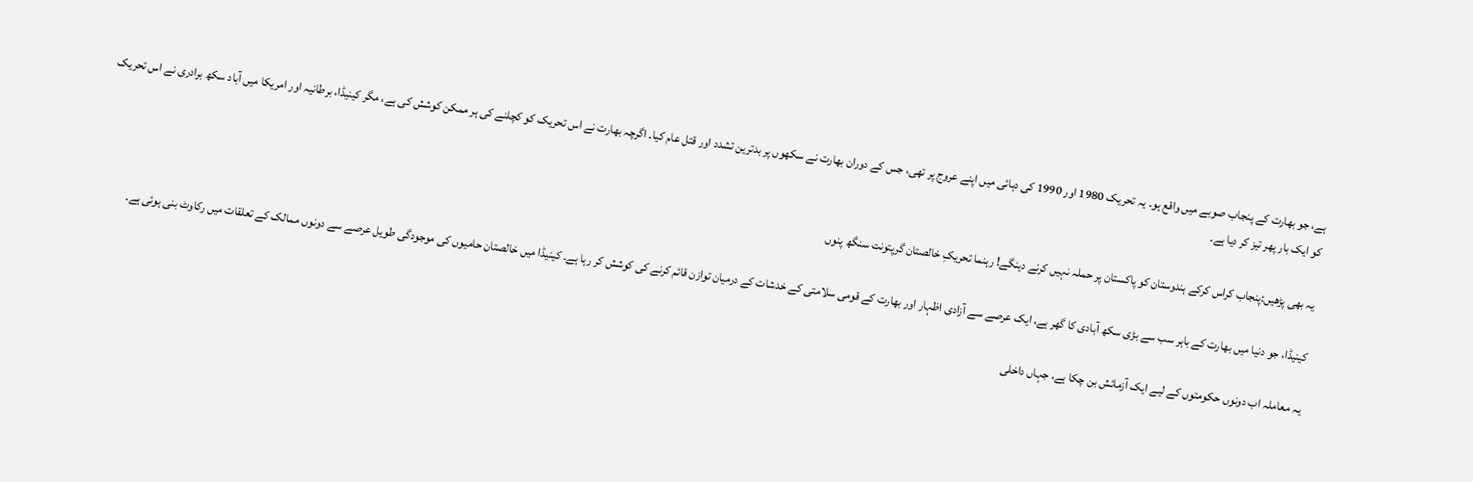ہے، جو بھارت کے پنجاب صوبے میں واقع ہو۔ یہ تحریک 1980 اور 1990 کی دہائی میں اپنے عروج پر تھی، جس کے دوران بھارت نے سکھوں پر بدترین تشدد اور قتل عام کیا۔ اگرچہ بھارت نے اس تحریک کو کچلنے کی ہر ممکن کوشش کی ہے، مگر کینیڈا، برطانیہ اور امریکا میں آباد سکھ برادری نے اس تحریک کو ایک بار پھر تیز کر دیا ہے۔

یہ بھی پڑھیں:پنجاب کراس کرکے ہندوستان کو پاکستان پر حملہ نہیں کرنے دینگے! رہنما تحریکِ خالصتان گرپتونت سنگھ پنوں

کینیڈا، جو دنیا میں بھارت کے باہر سب سے بڑی سکھ آبادی کا گھر ہے، ایک عرصے سے آزادی اظہار اور بھارت کے قومی سلامتی کے خدشات کے درمیان توازن قائم کرنے کی کوشش کر رہا ہے۔ کینیڈا میں خالصتان حامیوں کی موجودگی طویل عرصے سے دونوں ممالک کے تعلقات میں رکاوٹ بنی ہوئی ہے۔

یہ معاملہ اب دونوں حکومتوں کے لیے ایک آزمائش بن چکا ہے، جہاں داخلی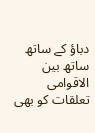دباؤ کے ساتھ ساتھ بین الاقوامی تعلقات کو بھی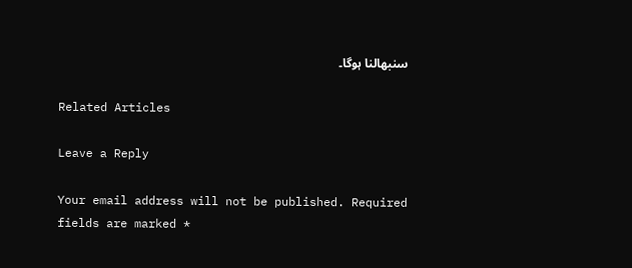سنبھالنا ہوگا۔

Related Articles

Leave a Reply

Your email address will not be published. Required fields are marked *